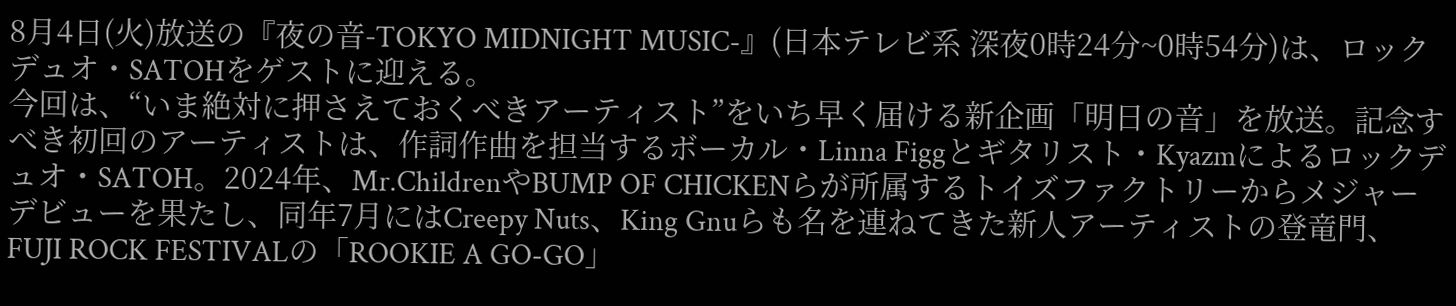8月4日(火)放送の『夜の音-TOKYO MIDNIGHT MUSIC-』(日本テレビ系 深夜0時24分~0時54分)は、ロックデュオ・SATOHをゲストに迎える。
今回は、“いま絶対に押さえておくべきアーティスト”をいち早く届ける新企画「明日の音」を放送。記念すべき初回のアーティストは、作詞作曲を担当するボーカル・Linna Figgとギタリスト・Kyazmによるロックデュオ・SATOH。2024年、Mr.ChildrenやBUMP OF CHICKENらが所属するトイズファクトリーからメジャーデビューを果たし、同年7月にはCreepy Nuts、King Gnuらも名を連ねてきた新人アーティストの登竜門、FUJI ROCK FESTIVALの「ROOKIE A GO-GO」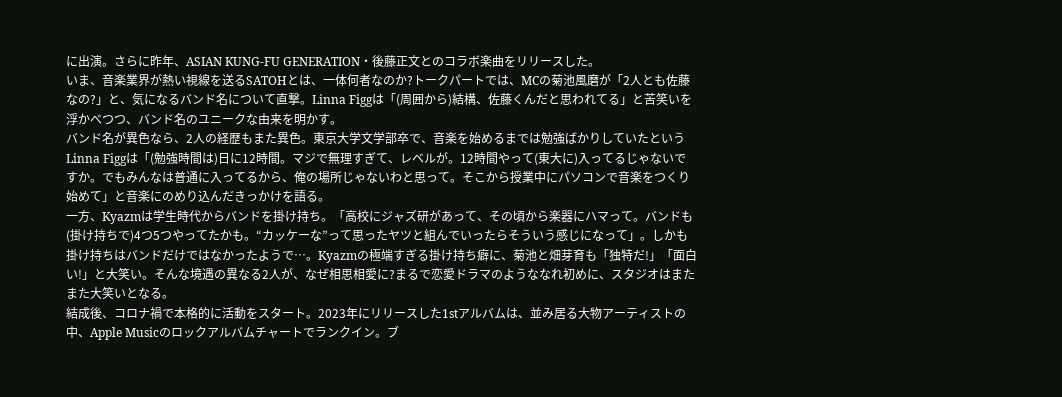に出演。さらに昨年、ASIAN KUNG-FU GENERATION・後藤正文とのコラボ楽曲をリリースした。
いま、音楽業界が熱い視線を送るSATOHとは、一体何者なのか?トークパートでは、MCの菊池風磨が「2人とも佐藤なの?」と、気になるバンド名について直撃。Linna Figgは「(周囲から)結構、佐藤くんだと思われてる」と苦笑いを浮かべつつ、バンド名のユニークな由来を明かす。
バンド名が異色なら、2人の経歴もまた異色。東京大学文学部卒で、音楽を始めるまでは勉強ばかりしていたというLinna Figgは「(勉強時間は)日に12時間。マジで無理すぎて、レベルが。12時間やって(東大に)入ってるじゃないですか。でもみんなは普通に入ってるから、俺の場所じゃないわと思って。そこから授業中にパソコンで音楽をつくり始めて」と音楽にのめり込んだきっかけを語る。
一方、Kyazmは学生時代からバンドを掛け持ち。「高校にジャズ研があって、その頃から楽器にハマって。バンドも(掛け持ちで)4つ5つやってたかも。“カッケーな”って思ったヤツと組んでいったらそういう感じになって」。しかも掛け持ちはバンドだけではなかったようで…。Kyazmの極端すぎる掛け持ち癖に、菊池と畑芽育も「独特だ!」「面白い!」と大笑い。そんな境遇の異なる2人が、なぜ相思相愛に?まるで恋愛ドラマのようななれ初めに、スタジオはまたまた大笑いとなる。
結成後、コロナ禍で本格的に活動をスタート。2023年にリリースした1stアルバムは、並み居る大物アーティストの中、Apple Musicのロックアルバムチャートでランクイン。ブ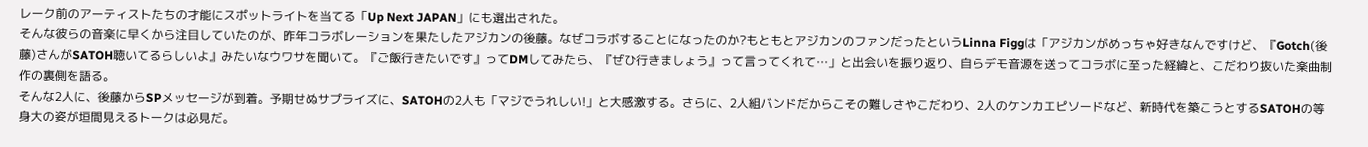レーク前のアーティストたちの才能にスポットライトを当てる「Up Next JAPAN」にも選出された。
そんな彼らの音楽に早くから注目していたのが、昨年コラボレーションを果たしたアジカンの後藤。なぜコラボすることになったのか?もともとアジカンのファンだったというLinna Figgは「アジカンがめっちゃ好きなんですけど、『Gotch(後藤)さんがSATOH聴いてるらしいよ』みたいなウワサを聞いて。『ご飯行きたいです』ってDMしてみたら、『ぜひ行きましょう』って言ってくれて…」と出会いを振り返り、自らデモ音源を送ってコラボに至った経緯と、こだわり抜いた楽曲制作の裏側を語る。
そんな2人に、後藤からSPメッセージが到着。予期せぬサプライズに、SATOHの2人も「マジでうれしい!」と大感激する。さらに、2人組バンドだからこその難しさやこだわり、2人のケンカエピソードなど、新時代を築こうとするSATOHの等身大の姿が垣間見えるトークは必見だ。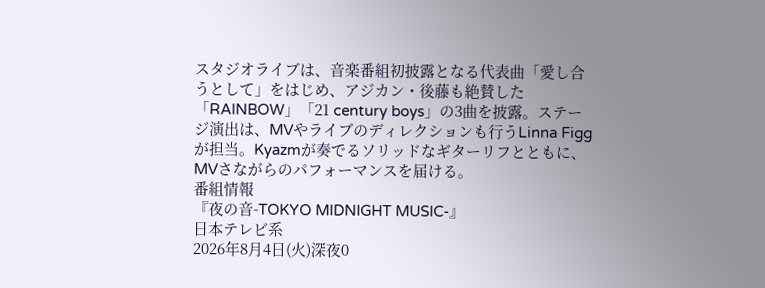スタジオライブは、音楽番組初披露となる代表曲「愛し合うとして」をはじめ、アジカン・後藤も絶賛した「RAINBOW」「21 century boys」の3曲を披露。ステージ演出は、MVやライブのディレクションも行うLinna Figgが担当。Kyazmが奏でるソリッドなギターリフとともに、MVさながらのパフォーマンスを届ける。
番組情報
『夜の音-TOKYO MIDNIGHT MUSIC-』
日本テレビ系
2026年8月4日(火)深夜0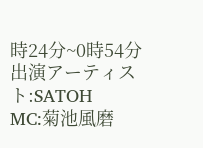時24分~0時54分
出演アーティスト:SATOH
MC:菊池風磨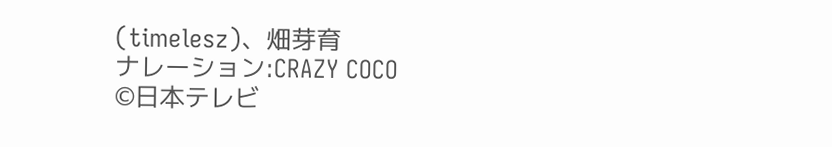(timelesz)、畑芽育
ナレーション:CRAZY COCO
©日本テレビ